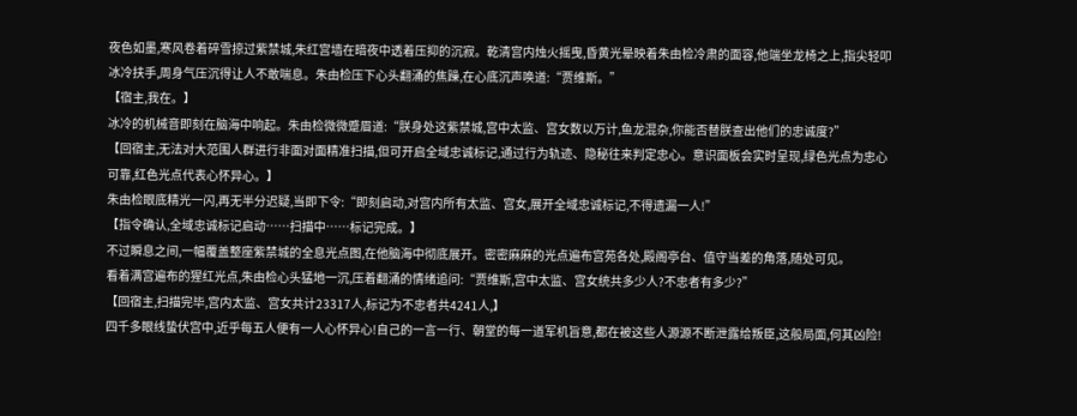夜色如墨,寒风卷着碎雪掠过紫禁城,朱红宫墙在暗夜中透着压抑的沉寂。乾清宫内烛火摇曳,昏黄光晕映着朱由检冷肃的面容,他端坐龙椅之上,指尖轻叩冰冷扶手,周身气压沉得让人不敢喘息。朱由检压下心头翻涌的焦躁,在心底沉声唤道:“贾维斯。”
【宿主,我在。】
冰冷的机械音即刻在脑海中响起。朱由检微微蹙眉道:“朕身处这紫禁城,宫中太监、宫女数以万计,鱼龙混杂,你能否替朕查出他们的忠诚度?”
【回宿主,无法对大范围人群进行非面对面精准扫描,但可开启全域忠诚标记,通过行为轨迹、隐秘往来判定忠心。意识面板会实时呈现,绿色光点为忠心可靠,红色光点代表心怀异心。】
朱由检眼底精光一闪,再无半分迟疑,当即下令:“即刻启动,对宫内所有太监、宫女,展开全域忠诚标记,不得遗漏一人!”
【指令确认,全域忠诚标记启动……扫描中……标记完成。】
不过瞬息之间,一幅覆盖整座紫禁城的全息光点图,在他脑海中彻底展开。密密麻麻的光点遍布宫苑各处,殿阁亭台、值守当差的角落,随处可见。
看着满宫遍布的猩红光点,朱由检心头猛地一沉,压着翻涌的情绪追问:“贾维斯,宫中太监、宫女统共多少人?不忠者有多少?”
【回宿主,扫描完毕,宫内太监、宫女共计23317人,标记为不忠者共4241人,】
四千多眼线蛰伏宫中,近乎每五人便有一人心怀异心!自己的一言一行、朝堂的每一道军机旨意,都在被这些人源源不断泄露给叛臣,这般局面,何其凶险!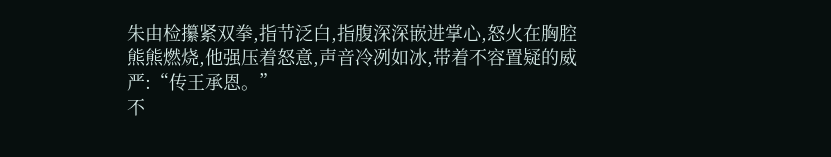朱由检攥紧双拳,指节泛白,指腹深深嵌进掌心,怒火在胸腔熊熊燃烧,他强压着怒意,声音冷冽如冰,带着不容置疑的威严:“传王承恩。”
不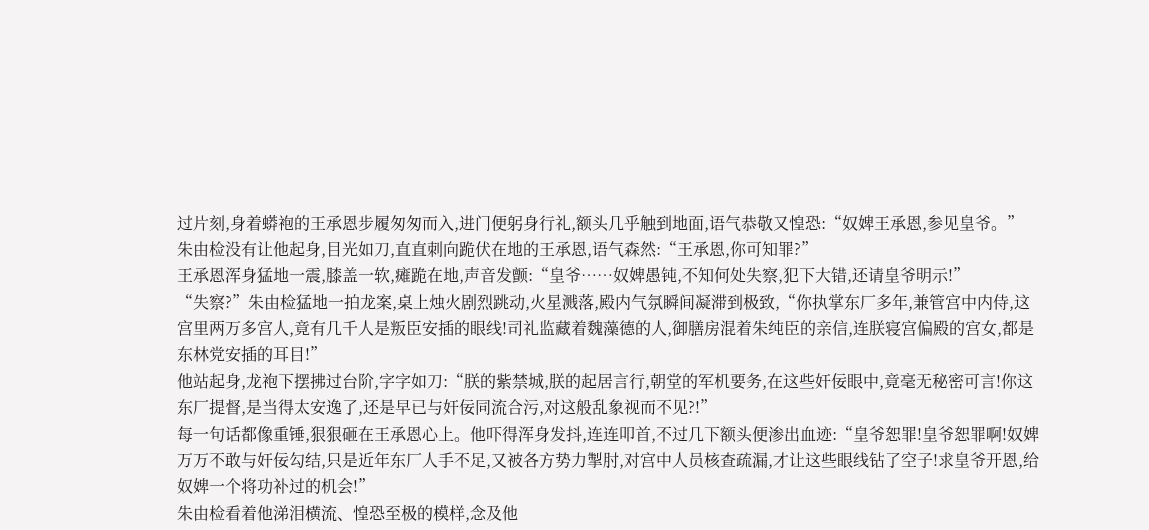过片刻,身着蟒袍的王承恩步履匆匆而入,进门便躬身行礼,额头几乎触到地面,语气恭敬又惶恐:“奴婢王承恩,参见皇爷。”
朱由检没有让他起身,目光如刀,直直刺向跪伏在地的王承恩,语气森然:“王承恩,你可知罪?”
王承恩浑身猛地一震,膝盖一软,瘫跪在地,声音发颤:“皇爷……奴婢愚钝,不知何处失察,犯下大错,还请皇爷明示!”
“失察?”朱由检猛地一拍龙案,桌上烛火剧烈跳动,火星溅落,殿内气氛瞬间凝滞到极致,“你执掌东厂多年,兼管宫中内侍,这宫里两万多宫人,竟有几千人是叛臣安插的眼线!司礼监藏着魏藻德的人,御膳房混着朱纯臣的亲信,连朕寝宫偏殿的宫女,都是东林党安插的耳目!”
他站起身,龙袍下摆拂过台阶,字字如刀:“朕的紫禁城,朕的起居言行,朝堂的军机要务,在这些奸佞眼中,竟毫无秘密可言!你这东厂提督,是当得太安逸了,还是早已与奸佞同流合污,对这般乱象视而不见?!”
每一句话都像重锤,狠狠砸在王承恩心上。他吓得浑身发抖,连连叩首,不过几下额头便渗出血迹:“皇爷恕罪!皇爷恕罪啊!奴婢万万不敢与奸佞勾结,只是近年东厂人手不足,又被各方势力掣肘,对宫中人员核查疏漏,才让这些眼线钻了空子!求皇爷开恩,给奴婢一个将功补过的机会!”
朱由检看着他涕泪横流、惶恐至极的模样,念及他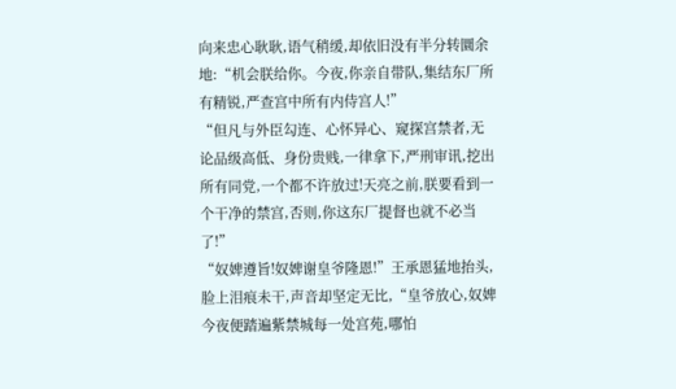向来忠心耿耿,语气稍缓,却依旧没有半分转圜余地:“机会朕给你。今夜,你亲自带队,集结东厂所有精锐,严查宫中所有内侍宫人!”
“但凡与外臣勾连、心怀异心、窥探宫禁者,无论品级高低、身份贵贱,一律拿下,严刑审讯,挖出所有同党,一个都不许放过!天亮之前,朕要看到一个干净的禁宫,否则,你这东厂提督也就不必当了!”
“奴婢遵旨!奴婢谢皇爷隆恩!”王承恩猛地抬头,脸上泪痕未干,声音却坚定无比,“皇爷放心,奴婢今夜便踏遍紫禁城每一处宫苑,哪怕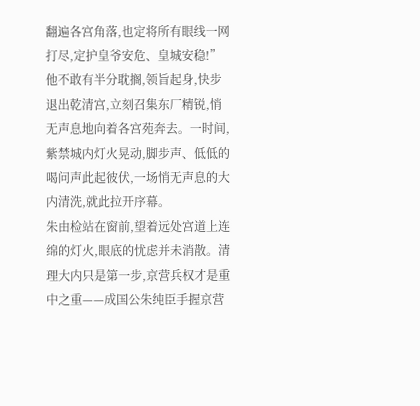翻遍各宫角落,也定将所有眼线一网打尽,定护皇爷安危、皇城安稳!”
他不敢有半分耽搁,领旨起身,快步退出乾清宫,立刻召集东厂精锐,悄无声息地向着各宫苑奔去。一时间,紫禁城内灯火晃动,脚步声、低低的喝问声此起彼伏,一场悄无声息的大内清洗,就此拉开序幕。
朱由检站在窗前,望着远处宫道上连绵的灯火,眼底的忧虑并未消散。清理大内只是第一步,京营兵权才是重中之重——成国公朱纯臣手握京营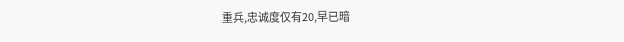重兵,忠诚度仅有20,早已暗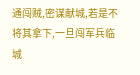通闯贼,密谋献城,若是不将其拿下,一旦闯军兵临城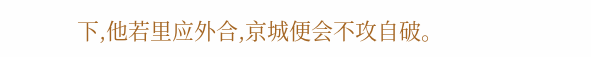下,他若里应外合,京城便会不攻自破。